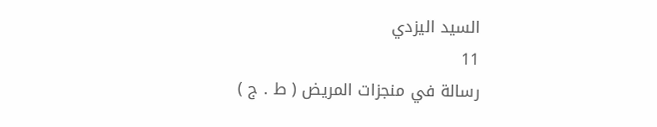السيد اليزدي
11
رسالة في منجزات المريض ( ط . ج )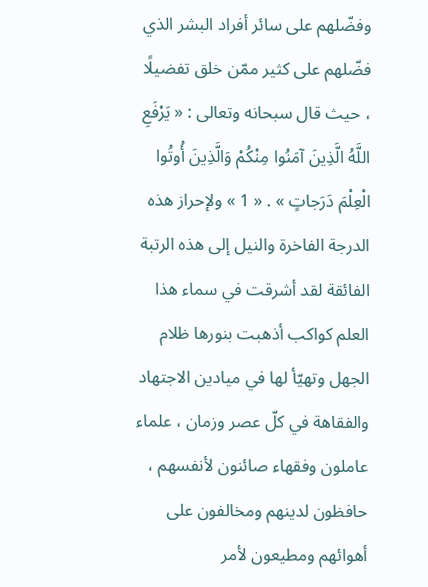وفضّلهم على سائر أفراد البشر الذي فضّلهم على كثير ممّن خلق تفضيلًا ، حيث قال سبحانه وتعالى : « يَرْفَعِ اللَّهُ الَّذِينَ آمَنُوا مِنْكُمْ وَالَّذِينَ أُوتُوا الْعِلْمَ دَرَجاتٍ » . « 1 » ولإحراز هذه الدرجة الفاخرة والنيل إلى هذه الرتبة الفائقة لقد أشرقت في سماء هذا العلم كواكب أذهبت بنورها ظلام الجهل وتهيّأ لها في ميادين الاجتهاد والفقاهة في كلّ عصر وزمان ، علماء عاملون وفقهاء صائنون لأنفسهم ، حافظون لدينهم ومخالفون على أهوائهم ومطيعون لأمر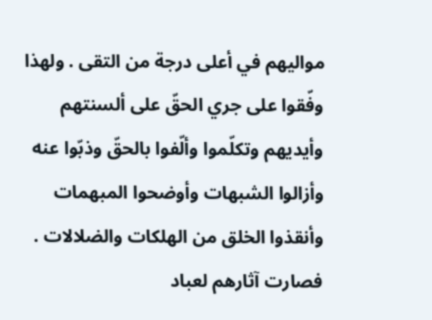مواليهم في أعلى درجة من التقى . ولهذا وفّقوا على جري الحقّ على ألسنتهم وأيديهم وتكلّموا وألّفوا بالحقّ وذبّوا عنه وأزالوا الشبهات وأوضحوا المبهمات وأنقذوا الخلق من الهلكات والضلالات . فصارت آثارهم لعباد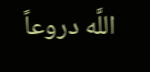اللَّه دروعاً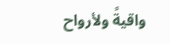واقيةً ولأرواح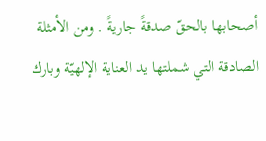أصحابها بالحقّ صدقةً جاريةً . ومن الأمثلة الصادقة التي شملتها يد العناية الإلهيّة وبارك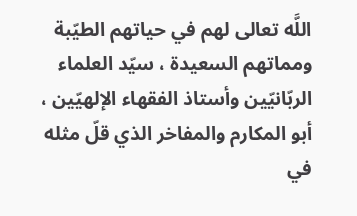اللَّه تعالى لهم في حياتهم الطيّبة ومماتهم السعيدة ، سيّد العلماء الربّانيّين وأستاذ الفقهاء الإلهيّين ، أبو المكارم والمفاخر الذي قلّ مثله في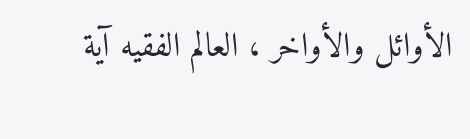الأوائل والأواخر ، العالم الفقيه آية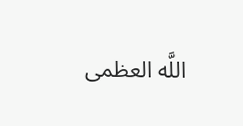اللَّه العظمى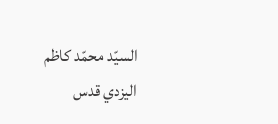السيّد محمّد كاظم اليزدي قدس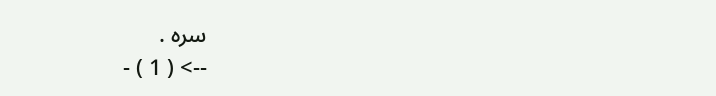سره .
--> ( 1 ) -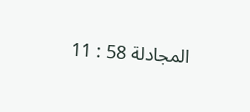المجادلة 58 : 11